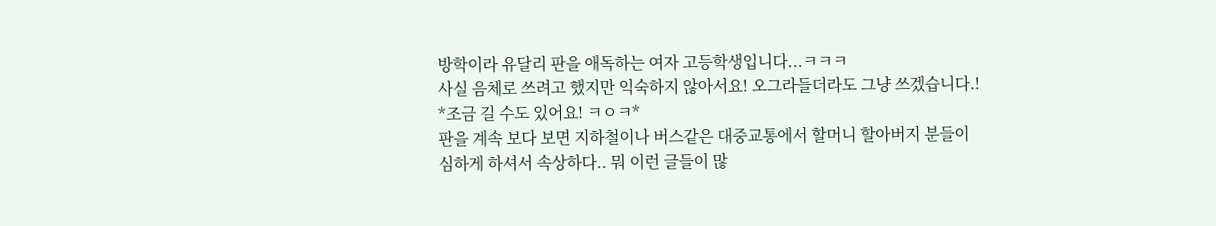방학이라 유달리 판을 애독하는 여자 고등학생입니다...ㅋㅋㅋ
사실 음체로 쓰려고 했지만 익숙하지 않아서요! 오그라들더라도 그냥 쓰겠습니다.!
*조금 길 수도 있어요! ㅋㅇㅋ*
판을 계속 보다 보면 지하철이나 버스같은 대중교통에서 할머니 할아버지 분들이
심하게 하셔서 속상하다.. 뭐 이런 글들이 많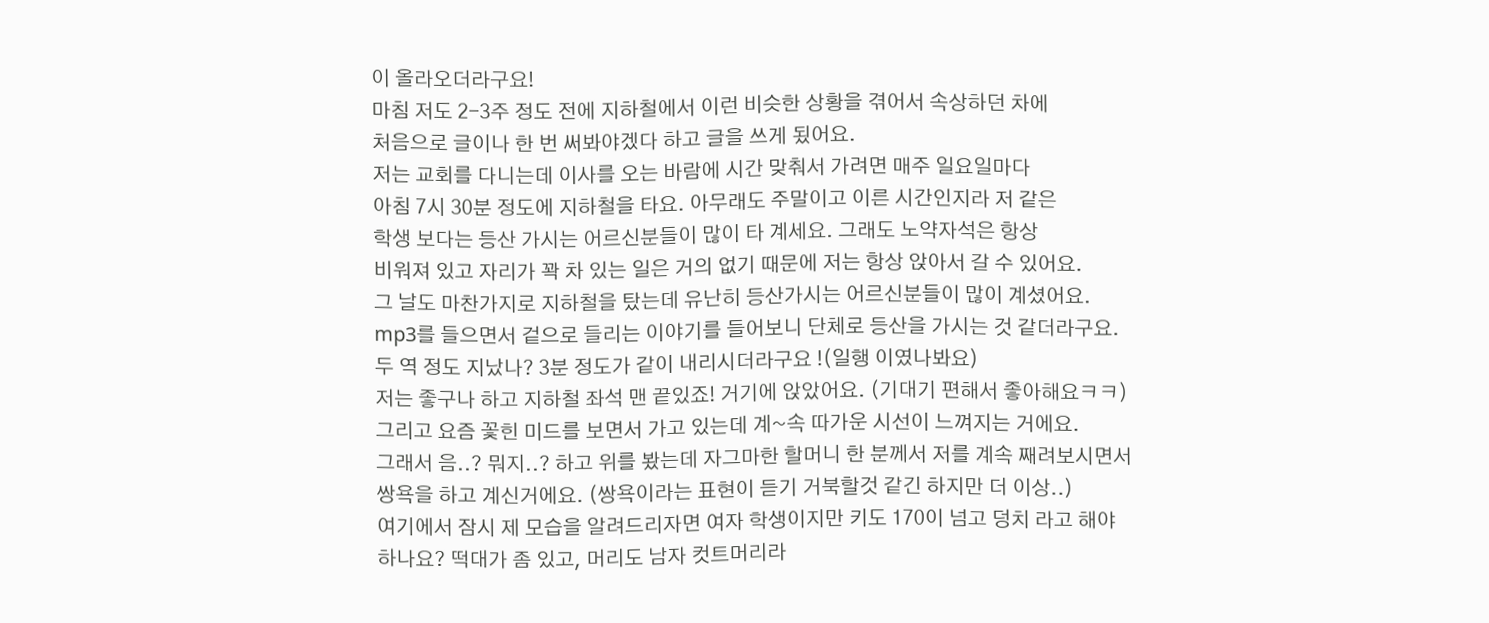이 올라오더라구요!
마침 저도 2-3주 정도 전에 지하철에서 이런 비슷한 상황을 겪어서 속상하던 차에
처음으로 글이나 한 번 써봐야겠다 하고 글을 쓰게 됬어요.
저는 교회를 다니는데 이사를 오는 바람에 시간 맞춰서 가려면 매주 일요일마다
아침 7시 30분 정도에 지하철을 타요. 아무래도 주말이고 이른 시간인지라 저 같은
학생 보다는 등산 가시는 어르신분들이 많이 타 계세요. 그래도 노약자석은 항상
비워져 있고 자리가 꽉 차 있는 일은 거의 없기 때문에 저는 항상 앉아서 갈 수 있어요.
그 날도 마찬가지로 지하철을 탔는데 유난히 등산가시는 어르신분들이 많이 계셨어요.
mp3를 들으면서 겉으로 들리는 이야기를 들어보니 단체로 등산을 가시는 것 같더라구요.
두 역 정도 지났나? 3분 정도가 같이 내리시더라구요 !(일행 이였나봐요)
저는 좋구나 하고 지하철 좌석 맨 끝있죠! 거기에 앉았어요. (기대기 편해서 좋아해요ㅋㅋ)
그리고 요즘 꽃힌 미드를 보면서 가고 있는데 계~속 따가운 시선이 느껴지는 거에요.
그래서 음..? 뭐지..? 하고 위를 봤는데 자그마한 할머니 한 분께서 저를 계속 째려보시면서
쌍욕을 하고 계신거에요. (쌍욕이라는 표현이 듣기 거북할것 같긴 하지만 더 이상..)
여기에서 잠시 제 모습을 알려드리자면 여자 학생이지만 키도 170이 넘고 덩치 라고 해야
하나요? 떡대가 좀 있고, 머리도 남자 컷트머리라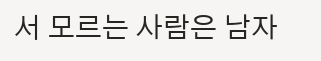서 모르는 사람은 남자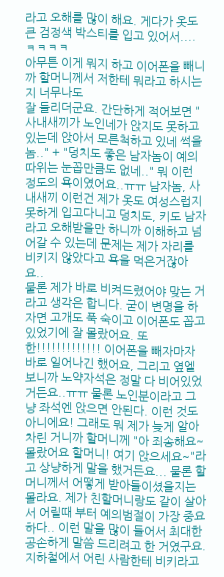라고 오해를 많이 해요. 게다가 옷도 큰 검정색 박스티를 입고 있어서....ㅋㅋㅋㅋ
아무튼 이게 뭐지 하고 이어폰을 빼니까 할머니께서 저한테 뭐라고 하시는지 너무나도
잘 들리더군요. 간단하게 적어보면 "사내새끼가 노인네가 앉지도 못하고 있는데 앉아서 모른척하고 있네 썩을놈.." + "덩치도 좋은 남자놈이 예의따위는 눈꼽만큼도 없네.." 뭐 이런 정도의 욕이였어요..ㅠㅠ 남자놈, 사내새끼 이런건 제가 옷도 여성스럽지 못하게 입고다니고 덩치도, 키도 남자라고 오해받을만 하니까 이해하고 넘어갈 수 있는데 문제는 제가 자리를 비키지 않았다고 욕을 먹은거잖아요..
물론 제가 바로 비켜드렸어야 맞는 거라고 생각은 합니다. 굳이 변명을 하자면 고개도 푹 숙이고 이어폰도 꼽고 있었기에 잘 몰랐어요. 또한!!!!!!!!!!!!! 이어폰을 빼자마자 바로 일어나긴 했어요, 그리고 옆엘 보니까 노약자석은 정말 다 비어있었거든요..ㅠㅠ 물론 노인분이라고 그냥 좌석엔 앉으면 안된다. 이런 것도 아니에요! 그래도 뭐 제가 늦게 알아차린 거니까 할머니께 "아 죄송해요~ 몰랐어요 할머니! 여기 앉으세요~"라고 상냥하게 말을 했거든요... 물론 할머니께서 어떻게 받아들이셨을지는 몰라요. 제가 친할머니랑도 같이 살아서 어릴때 부터 예의범절이 가장 중요하다.. 이런 말을 많이 들어서 최대한 공손하게 말씀 드리려고 한 거였구요.
지하철에서 어린 사람한테 비키라고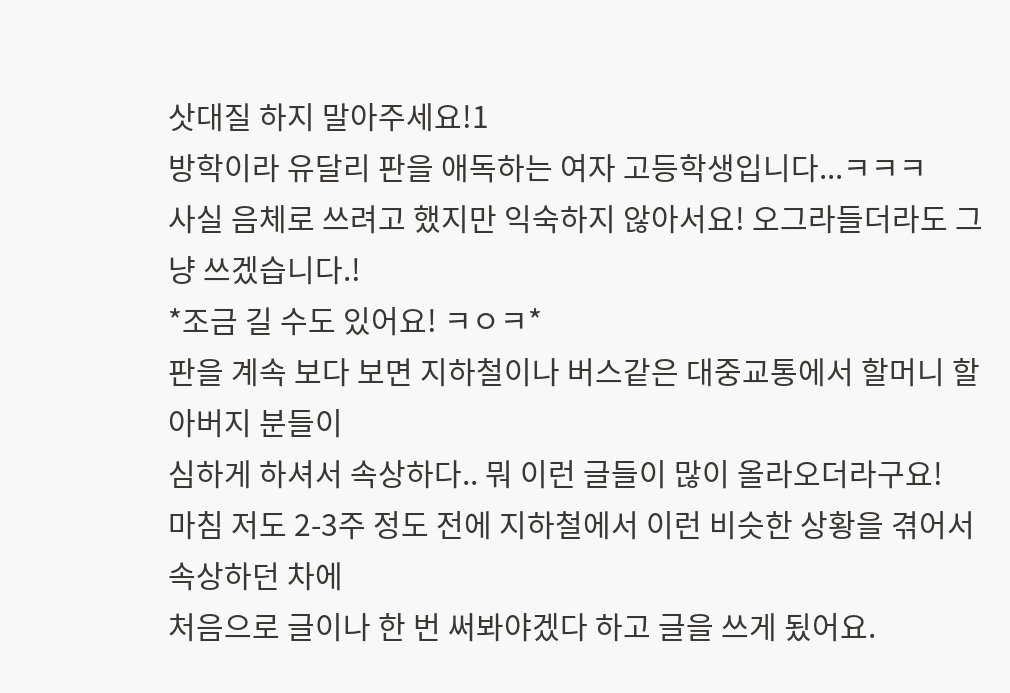삿대질 하지 말아주세요!1
방학이라 유달리 판을 애독하는 여자 고등학생입니다...ㅋㅋㅋ
사실 음체로 쓰려고 했지만 익숙하지 않아서요! 오그라들더라도 그냥 쓰겠습니다.!
*조금 길 수도 있어요! ㅋㅇㅋ*
판을 계속 보다 보면 지하철이나 버스같은 대중교통에서 할머니 할아버지 분들이
심하게 하셔서 속상하다.. 뭐 이런 글들이 많이 올라오더라구요!
마침 저도 2-3주 정도 전에 지하철에서 이런 비슷한 상황을 겪어서 속상하던 차에
처음으로 글이나 한 번 써봐야겠다 하고 글을 쓰게 됬어요.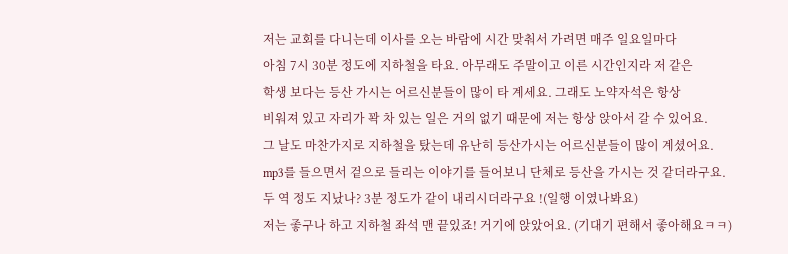저는 교회를 다니는데 이사를 오는 바람에 시간 맞춰서 가려면 매주 일요일마다
아침 7시 30분 정도에 지하철을 타요. 아무래도 주말이고 이른 시간인지라 저 같은
학생 보다는 등산 가시는 어르신분들이 많이 타 계세요. 그래도 노약자석은 항상
비워져 있고 자리가 꽉 차 있는 일은 거의 없기 때문에 저는 항상 앉아서 갈 수 있어요.
그 날도 마찬가지로 지하철을 탔는데 유난히 등산가시는 어르신분들이 많이 계셨어요.
mp3를 들으면서 겉으로 들리는 이야기를 들어보니 단체로 등산을 가시는 것 같더라구요.
두 역 정도 지났나? 3분 정도가 같이 내리시더라구요 !(일행 이였나봐요)
저는 좋구나 하고 지하철 좌석 맨 끝있죠! 거기에 앉았어요. (기대기 편해서 좋아해요ㅋㅋ)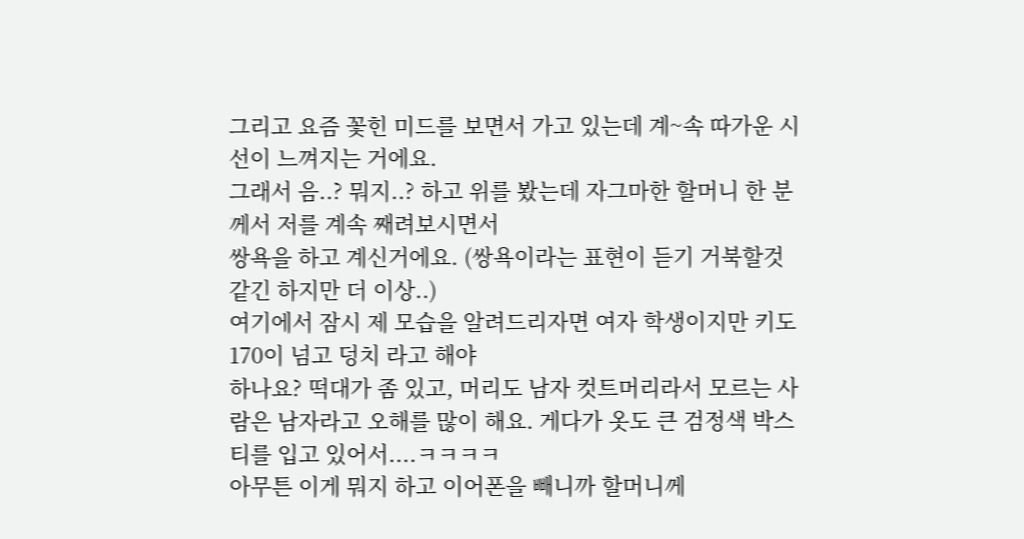그리고 요즘 꽃힌 미드를 보면서 가고 있는데 계~속 따가운 시선이 느껴지는 거에요.
그래서 음..? 뭐지..? 하고 위를 봤는데 자그마한 할머니 한 분께서 저를 계속 째려보시면서
쌍욕을 하고 계신거에요. (쌍욕이라는 표현이 듣기 거북할것 같긴 하지만 더 이상..)
여기에서 잠시 제 모습을 알려드리자면 여자 학생이지만 키도 170이 넘고 덩치 라고 해야
하나요? 떡대가 좀 있고, 머리도 남자 컷트머리라서 모르는 사람은 남자라고 오해를 많이 해요. 게다가 옷도 큰 검정색 박스티를 입고 있어서....ㅋㅋㅋㅋ
아무튼 이게 뭐지 하고 이어폰을 빼니까 할머니께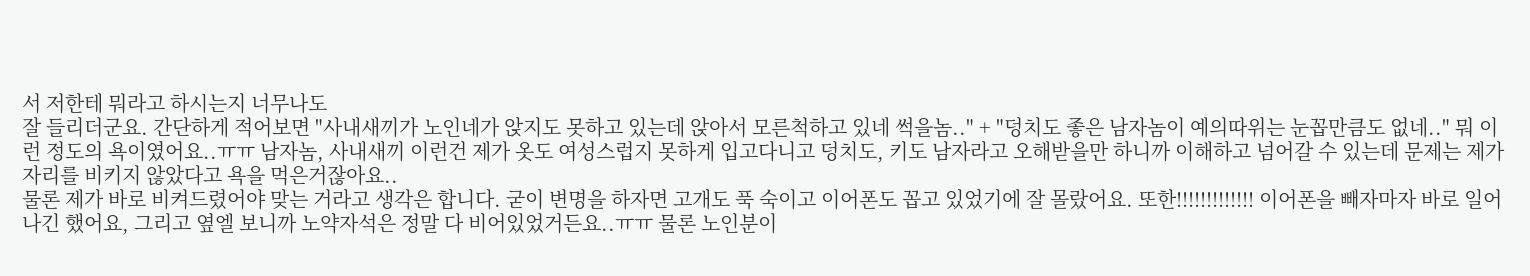서 저한테 뭐라고 하시는지 너무나도
잘 들리더군요. 간단하게 적어보면 "사내새끼가 노인네가 앉지도 못하고 있는데 앉아서 모른척하고 있네 썩을놈.." + "덩치도 좋은 남자놈이 예의따위는 눈꼽만큼도 없네.." 뭐 이런 정도의 욕이였어요..ㅠㅠ 남자놈, 사내새끼 이런건 제가 옷도 여성스럽지 못하게 입고다니고 덩치도, 키도 남자라고 오해받을만 하니까 이해하고 넘어갈 수 있는데 문제는 제가 자리를 비키지 않았다고 욕을 먹은거잖아요..
물론 제가 바로 비켜드렸어야 맞는 거라고 생각은 합니다. 굳이 변명을 하자면 고개도 푹 숙이고 이어폰도 꼽고 있었기에 잘 몰랐어요. 또한!!!!!!!!!!!!! 이어폰을 빼자마자 바로 일어나긴 했어요, 그리고 옆엘 보니까 노약자석은 정말 다 비어있었거든요..ㅠㅠ 물론 노인분이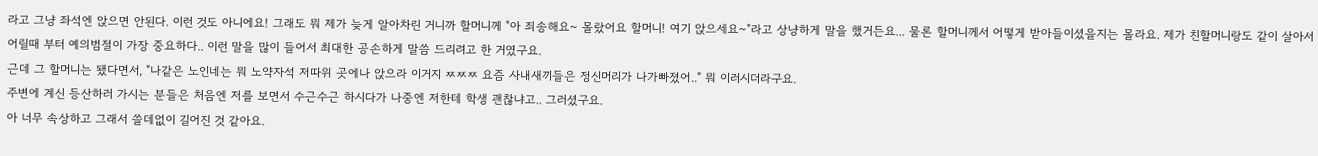라고 그냥 좌석엔 앉으면 안된다. 이런 것도 아니에요! 그래도 뭐 제가 늦게 알아차린 거니까 할머니께 "아 죄송해요~ 몰랐어요 할머니! 여기 앉으세요~"라고 상냥하게 말을 했거든요... 물론 할머니께서 어떻게 받아들이셨을지는 몰라요. 제가 친할머니랑도 같이 살아서 어릴때 부터 예의범절이 가장 중요하다.. 이런 말을 많이 들어서 최대한 공손하게 말씀 드리려고 한 거였구요.
근데 그 할머니는 됐다면서, "나같은 노인네는 뭐 노약자석 저따위 곳에나 앉으라 이거지 ㅉㅉㅉ 요즘 사내새끼들은 정신머리가 나가빠졌어.." 뭐 이러시더라구요.
주변에 계신 등산하러 가시는 분들은 처음엔 저를 보면서 수근수근 하시다가 나중엔 저한테 학생 괜찮냐고.. 그러셨구요.
아 너무 속상하고 그래서 쓸데없이 길어진 것 같아요.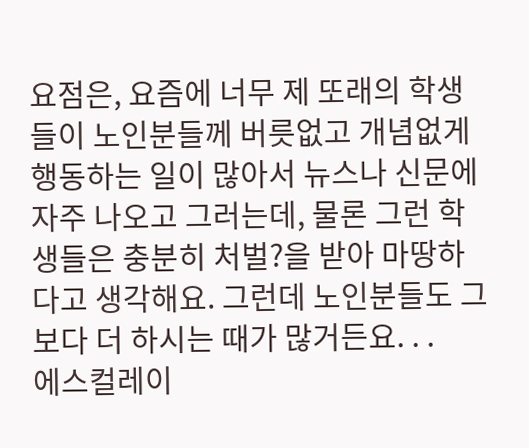요점은, 요즘에 너무 제 또래의 학생들이 노인분들께 버릇없고 개념없게 행동하는 일이 많아서 뉴스나 신문에 자주 나오고 그러는데, 물론 그런 학생들은 충분히 처벌?을 받아 마땅하다고 생각해요. 그런데 노인분들도 그 보다 더 하시는 때가 많거든요. . .
에스컬레이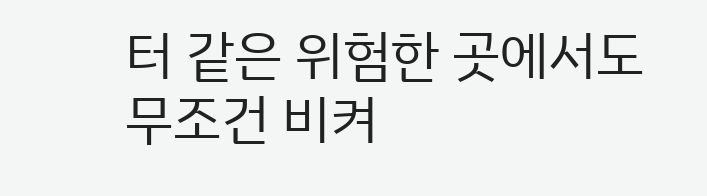터 같은 위험한 곳에서도 무조건 비켜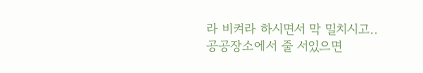라 비켜라 하시면서 막 밀치시고..
공공장소에서 줄 서있으면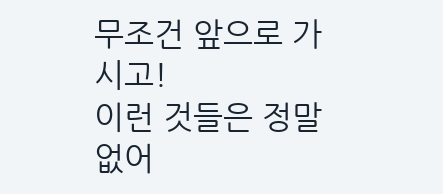무조건 앞으로 가시고!
이런 것들은 정말 없어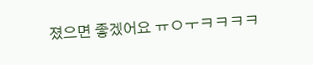졌으면 좋겠어요 ㅠㅇㅜㅋㅋㅋㅋ